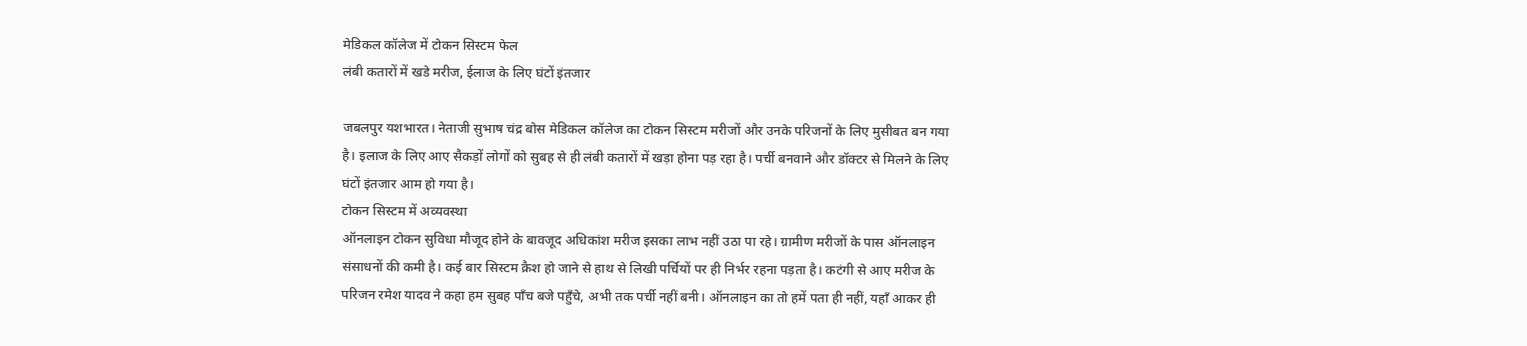मेडिकल कॉलेज में टोकन सिस्टम फेल
लंबी कतारों में खडे मरीज, ईलाज के लिए घंटों इंतजार

जबलपुर यशभारत। नेताजी सुभाष चंद्र बोस मेडिकल कॉलेज का टोकन सिस्टम मरीजों और उनके परिजनों के लिए मुसीबत बन गया है। इलाज के लिए आए सैकड़ों लोगों को सुबह से ही लंबी कतारों में खड़ा होना पड़ रहा है। पर्ची बनवाने और डॉक्टर से मिलने के लिए घंटों इंतजार आम हो गया है।
टोकन सिस्टम में अव्यवस्था
ऑनलाइन टोकन सुविधा मौजूद होने के बावजूद अधिकांश मरीज इसका लाभ नहीं उठा पा रहे। ग्रामीण मरीजों के पास ऑनलाइन संसाधनों की कमी है। कई बार सिस्टम क्रैश हो जाने से हाथ से लिखी पर्चियों पर ही निर्भर रहना पड़ता है। कटंगी से आए मरीज के परिजन रमेश यादव ने कहा हम सुबह पाँच बजे पहुँचे, अभी तक पर्ची नहीं बनी। ऑनलाइन का तो हमें पता ही नहीं, यहाँ आकर ही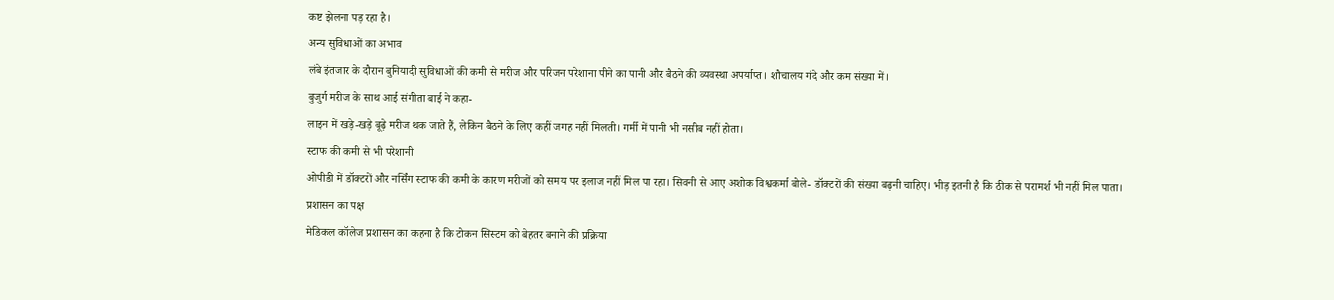कष्ट झेलना पड़ रहा है।
अन्य सुविधाओं का अभाव
लंबे इंतजार के दौरान बुनियादी सुविधाओं की कमी से मरीज और परिजन परेशाना पीने का पानी और बैठने की व्यवस्था अपर्याप्त। शौचालय गंदे और कम संख्या में।
बुजुर्ग मरीज के साथ आई संगीता बाई ने कहा-
लाइन में खड़े-खड़े बूढ़े मरीज थक जाते हैं, लेकिन बैठने के लिए कहीं जगह नहीं मिलती। गर्मी में पानी भी नसीब नहीं होता।
स्टाफ की कमी से भी परेशानी
ओपीडी में डॉक्टरों और नर्सिंग स्टाफ की कमी के कारण मरीजों को समय पर इलाज नहीं मिल पा रहा। सिवनी से आए अशोक विश्वकर्मा बोले- डॉक्टरों की संख्या बढ़नी चाहिए। भीड़ इतनी है कि ठीक से परामर्श भी नहीं मिल पाता।
प्रशासन का पक्ष
मेडिकल कॉलेज प्रशासन का कहना है कि टोकन सिस्टम को बेहतर बनाने की प्रक्रिया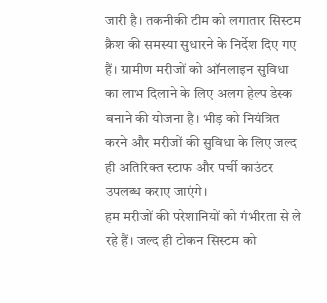जारी है। तकनीकी टीम को लगातार सिस्टम क्रैश की समस्या सुधारने के निर्देश दिए गए हैं। ग्रामीण मरीजों को ऑनलाइन सुविधा का लाभ दिलाने के लिए अलग हेल्प डेस्क बनाने की योजना है। भीड़ को नियंत्रित करने और मरीजों की सुविधा के लिए जल्द ही अतिरिक्त स्टाफ और पर्ची काउंटर उपलब्ध कराए जाएंगे।
हम मरीजों की परेशानियों को गंभीरता से ले रहे हैं। जल्द ही टोकन सिस्टम को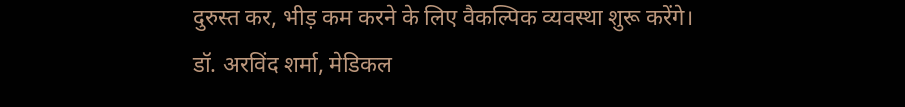दुरुस्त कर, भीड़ कम करने के लिए वैकल्पिक व्यवस्था शुरू करेंगे।
डॉ. अरविंद शर्मा, मेडिकल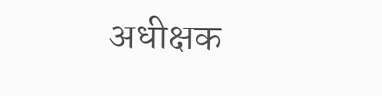अधीक्षक